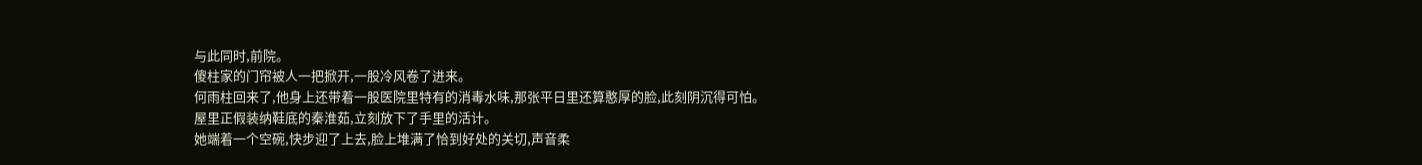与此同时,前院。
傻柱家的门帘被人一把掀开,一股冷风卷了进来。
何雨柱回来了,他身上还带着一股医院里特有的消毒水味,那张平日里还算憨厚的脸,此刻阴沉得可怕。
屋里正假装纳鞋底的秦淮茹,立刻放下了手里的活计。
她端着一个空碗,快步迎了上去,脸上堆满了恰到好处的关切,声音柔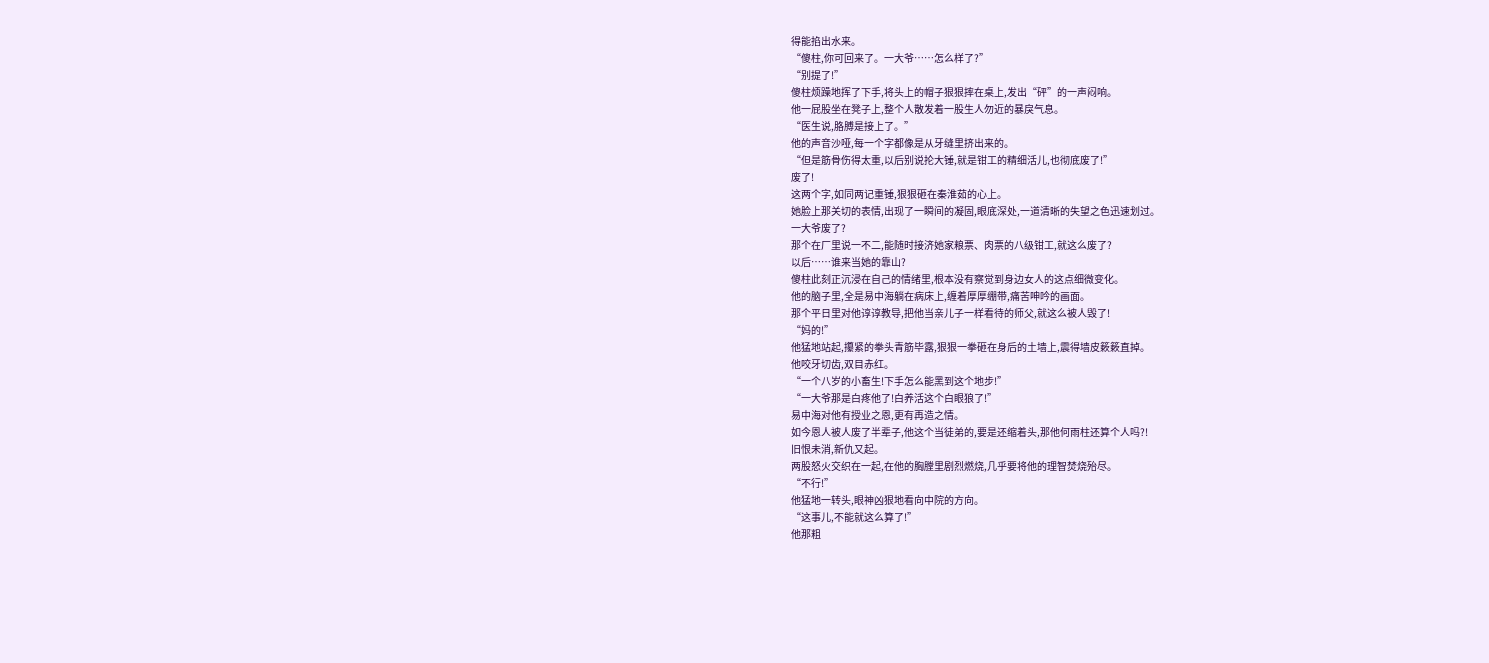得能掐出水来。
“傻柱,你可回来了。一大爷……怎么样了?”
“别提了!”
傻柱烦躁地挥了下手,将头上的帽子狠狠摔在桌上,发出“砰”的一声闷响。
他一屁股坐在凳子上,整个人散发着一股生人勿近的暴戾气息。
“医生说,胳膊是接上了。”
他的声音沙哑,每一个字都像是从牙缝里挤出来的。
“但是筋骨伤得太重,以后别说抡大锤,就是钳工的精细活儿,也彻底废了!”
废了!
这两个字,如同两记重锤,狠狠砸在秦淮茹的心上。
她脸上那关切的表情,出现了一瞬间的凝固,眼底深处,一道清晰的失望之色迅速划过。
一大爷废了?
那个在厂里说一不二,能随时接济她家粮票、肉票的八级钳工,就这么废了?
以后……谁来当她的靠山?
傻柱此刻正沉浸在自己的情绪里,根本没有察觉到身边女人的这点细微变化。
他的脑子里,全是易中海躺在病床上,缠着厚厚绷带,痛苦呻吟的画面。
那个平日里对他谆谆教导,把他当亲儿子一样看待的师父,就这么被人毁了!
“妈的!”
他猛地站起,攥紧的拳头青筋毕露,狠狠一拳砸在身后的土墙上,震得墙皮簌簌直掉。
他咬牙切齿,双目赤红。
“一个八岁的小畜生!下手怎么能黑到这个地步!”
“一大爷那是白疼他了!白养活这个白眼狼了!”
易中海对他有授业之恩,更有再造之情。
如今恩人被人废了半辈子,他这个当徒弟的,要是还缩着头,那他何雨柱还算个人吗?!
旧恨未消,新仇又起。
两股怒火交织在一起,在他的胸膛里剧烈燃烧,几乎要将他的理智焚烧殆尽。
“不行!”
他猛地一转头,眼神凶狠地看向中院的方向。
“这事儿,不能就这么算了!”
他那粗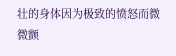壮的身体因为极致的愤怒而微微颤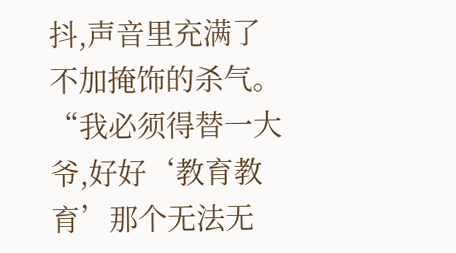抖,声音里充满了不加掩饰的杀气。
“我必须得替一大爷,好好‘教育教育’那个无法无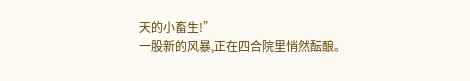天的小畜生!”
一股新的风暴,正在四合院里悄然酝酿。